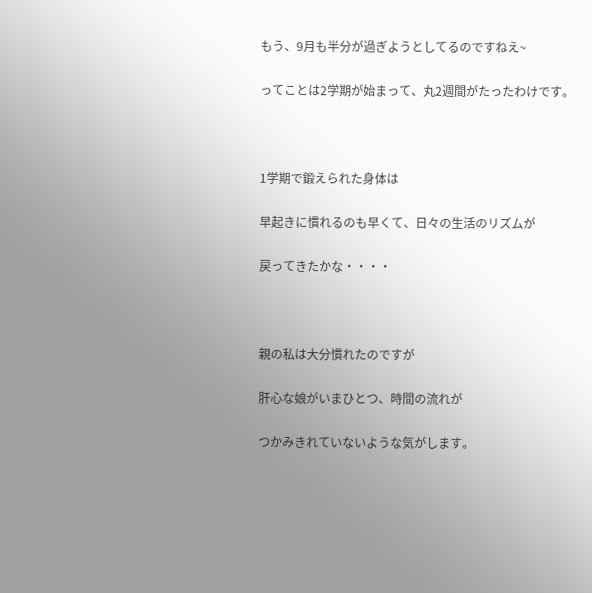もう、9月も半分が過ぎようとしてるのですねえ~

ってことは2学期が始まって、丸2週間がたったわけです。



1学期で鍛えられた身体は

早起きに慣れるのも早くて、日々の生活のリズムが

戻ってきたかな・・・・



親の私は大分慣れたのですが

肝心な娘がいまひとつ、時間の流れが

つかみきれていないような気がします。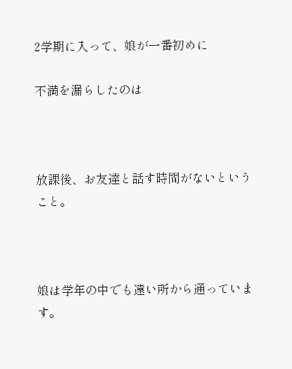2学期に入って、娘が一番初めに

不満を漏らしたのは



放課後、お友達と話す時間がないということ。



娘は学年の中でも遠い所から通っています。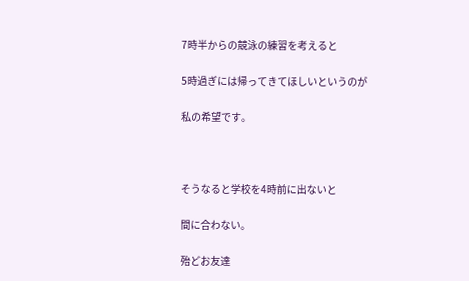7時半からの競泳の練習を考えると

5時過ぎには帰ってきてほしいというのが

私の希望です。



そうなると学校を4時前に出ないと

間に合わない。

殆どお友達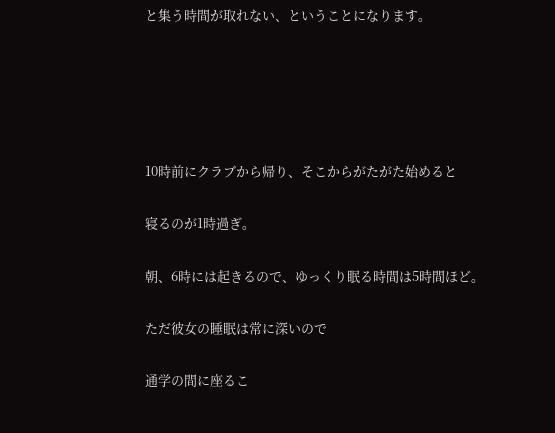と集う時間が取れない、ということになります。





10時前にクラブから帰り、そこからがたがた始めると

寝るのが1時過ぎ。

朝、6時には起きるので、ゆっくり眠る時間は5時間ほど。

ただ彼女の睡眠は常に深いので

通学の間に座るこ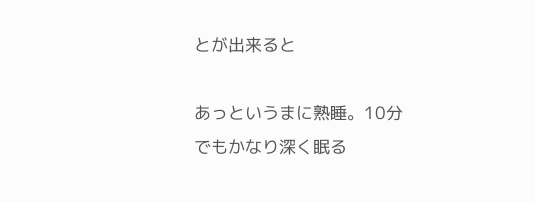とが出来ると

あっというまに熟睡。10分でもかなり深く眠る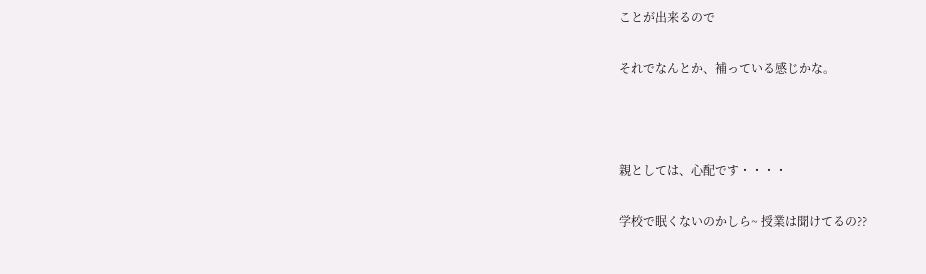ことが出来るので

それでなんとか、補っている感じかな。



親としては、心配です・・・・

学校で眠くないのかしら~ 授業は聞けてるの??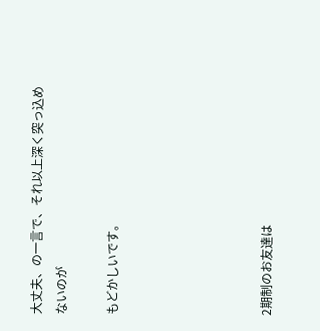大丈夫、の一言で、それ以上深く突っ込めないのが

もどかしいです。





2期制のお友達は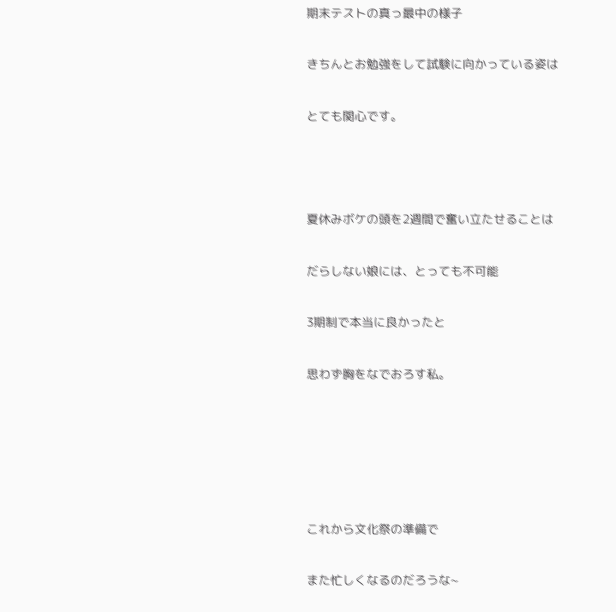期末テストの真っ最中の様子

きちんとお勉強をして試験に向かっている姿は

とても関心です。



夏休みボケの頭を2週間で奮い立たせることは

だらしない娘には、とっても不可能

3期制で本当に良かったと

思わず胸をなでおろす私。





これから文化祭の準備で

また忙しくなるのだろうな~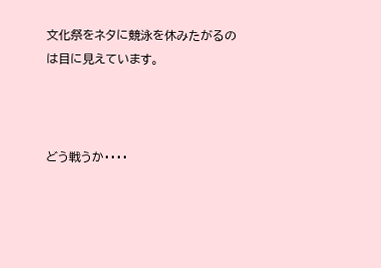文化祭をネタに競泳を休みたがるのは目に見えています。



どう戦うか・・・・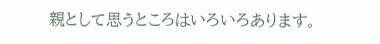親として思うところはいろいろあります。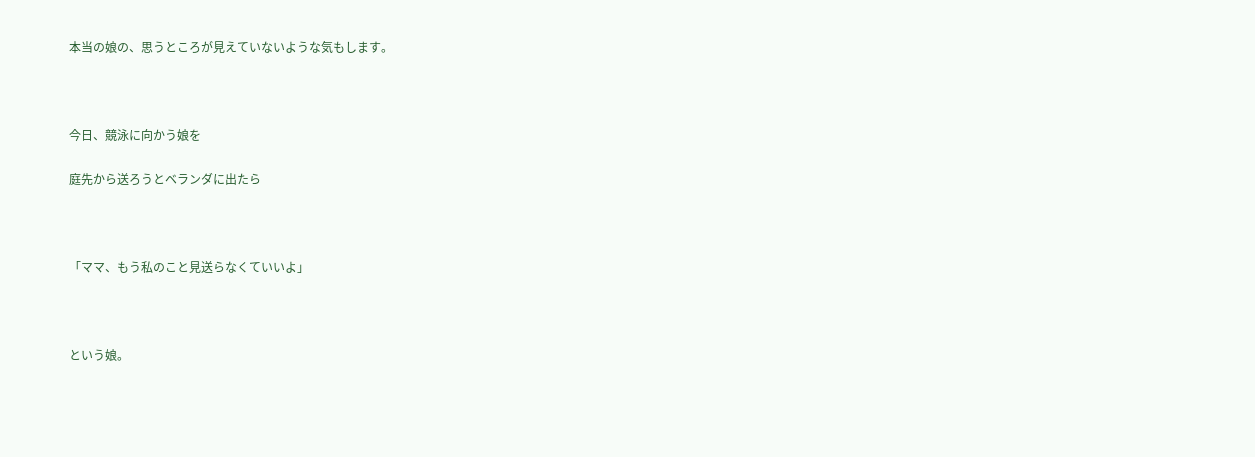本当の娘の、思うところが見えていないような気もします。



今日、競泳に向かう娘を

庭先から送ろうとベランダに出たら



「ママ、もう私のこと見送らなくていいよ」



という娘。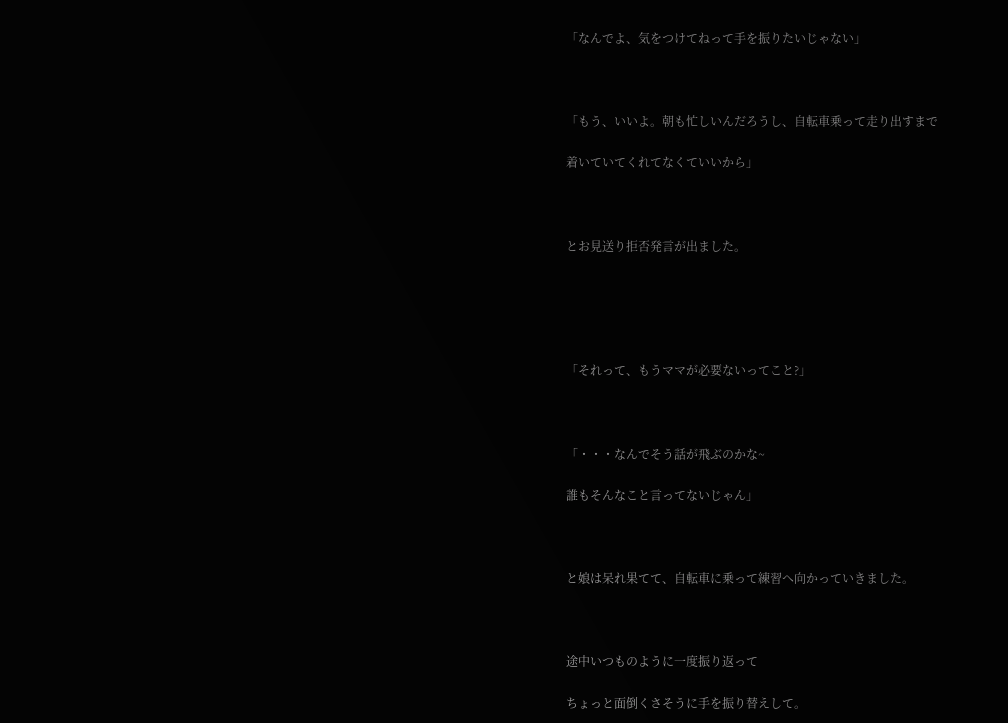「なんでよ、気をつけてねって手を振りたいじゃない」



「もう、いいよ。朝も忙しいんだろうし、自転車乗って走り出すまで

着いていてくれてなくていいから」



とお見送り拒否発言が出ました。





「それって、もうママが必要ないってこと?」



「・・・なんでそう話が飛ぶのかな~

誰もそんなこと言ってないじゃん」



と娘は呆れ果てて、自転車に乗って練習へ向かっていきました。



途中いつものように一度振り返って

ちょっと面倒くさそうに手を振り替えして。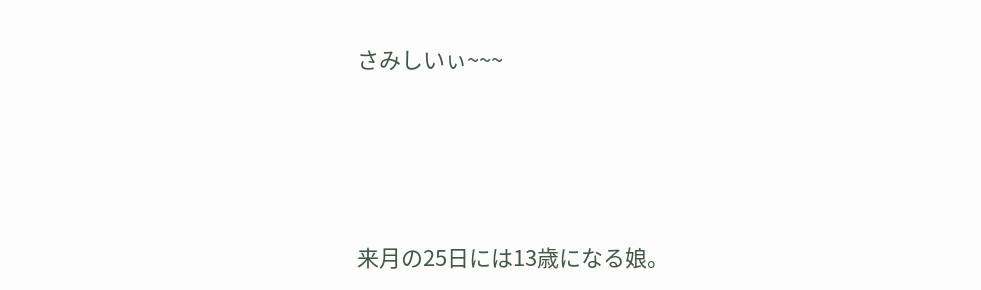さみしいぃ~~~





来月の25日には13歳になる娘。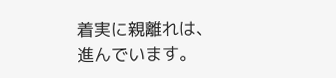着実に親離れは、進んでいます。